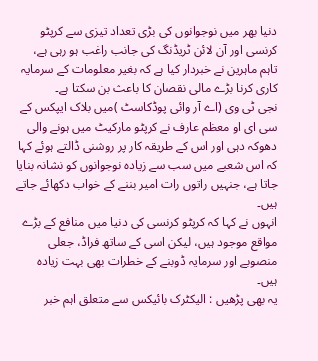دنیا بھر میں نوجوانوں کی بڑی تعداد تیزی سے کرپٹو کرنسی اور آن لائن ٹریڈنگ کی جانب راغب ہو رہی ہے، تاہم ماہرین نے خبردار کیا ہے کہ بغیر معلومات کے سرمایہ کاری کرنا بڑے مالی نقصان کا باعث بن سکتا ہے۔
نجی ٹی وی (اے آر وائی پوڈکاسٹ )میں بلاک ایپکس کے سی ای او معظم عارف نے کرپٹو مارکیٹ میں ہونے والی دھوکہ دہی اور اس کے طریقہ کار پر روشنی ڈالتے ہوئے کہا کہ اس شعبے میں سب سے زیادہ نوجوانوں کو نشانہ بنایا جاتا ہے، جنہیں راتوں رات امیر بننے کے خواب دکھائے جاتے ہیں۔
انہوں نے کہا کہ کرپٹو کرنسی کی دنیا میں منافع کے بڑے مواقع موجود ہیں، لیکن اسی کے ساتھ فراڈ، جعلی منصوبے اور سرمایہ ڈوبنے کے خطرات بھی بہت زیادہ ہیں۔
یہ بھی پڑھیں : الیکٹرک بائیکس سے متعلق اہم خبر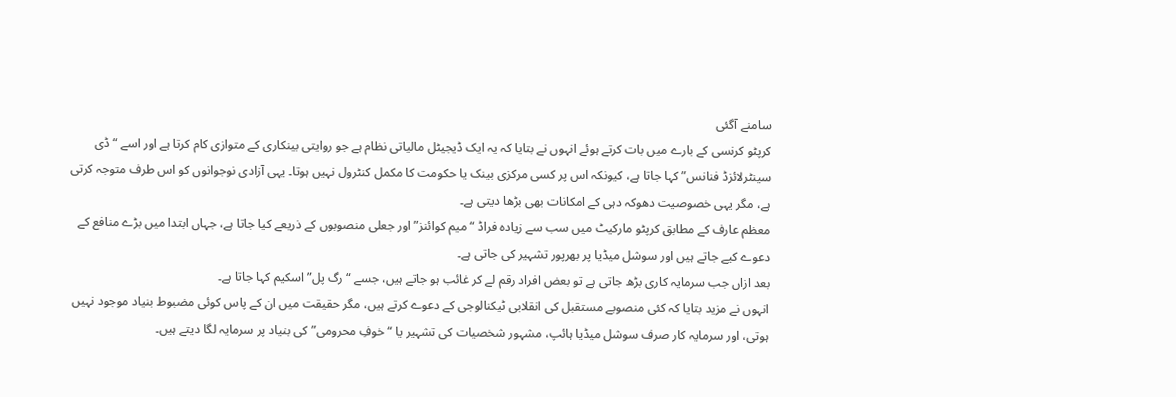سامنے آگئی
کرپٹو کرنسی کے بارے میں بات کرتے ہوئے انہوں نے بتایا کہ یہ ایک ڈیجیٹل مالیاتی نظام ہے جو روایتی بینکاری کے متوازی کام کرتا ہے اور اسے “ڈی سینٹرلائزڈ فنانس” کہا جاتا ہے، کیونکہ اس پر کسی مرکزی بینک یا حکومت کا مکمل کنٹرول نہیں ہوتا۔ یہی آزادی نوجوانوں کو اس طرف متوجہ کرتی ہے، مگر یہی خصوصیت دھوکہ دہی کے امکانات بھی بڑھا دیتی ہے۔
معظم عارف کے مطابق کرپٹو مارکیٹ میں سب سے زیادہ فراڈ “میم کوائنز” اور جعلی منصوبوں کے ذریعے کیا جاتا ہے، جہاں ابتدا میں بڑے منافع کے دعوے کیے جاتے ہیں اور سوشل میڈیا پر بھرپور تشہیر کی جاتی ہے۔
بعد ازاں جب سرمایہ کاری بڑھ جاتی ہے تو بعض افراد رقم لے کر غائب ہو جاتے ہیں، جسے “رگ پل” اسکیم کہا جاتا ہے۔
انہوں نے مزید بتایا کہ کئی منصوبے مستقبل کی انقلابی ٹیکنالوجی کے دعوے کرتے ہیں، مگر حقیقت میں ان کے پاس کوئی مضبوط بنیاد موجود نہیں ہوتی، اور سرمایہ کار صرف سوشل میڈیا ہائپ، مشہور شخصیات کی تشہیر یا “خوفِ محرومی” کی بنیاد پر سرمایہ لگا دیتے ہیں۔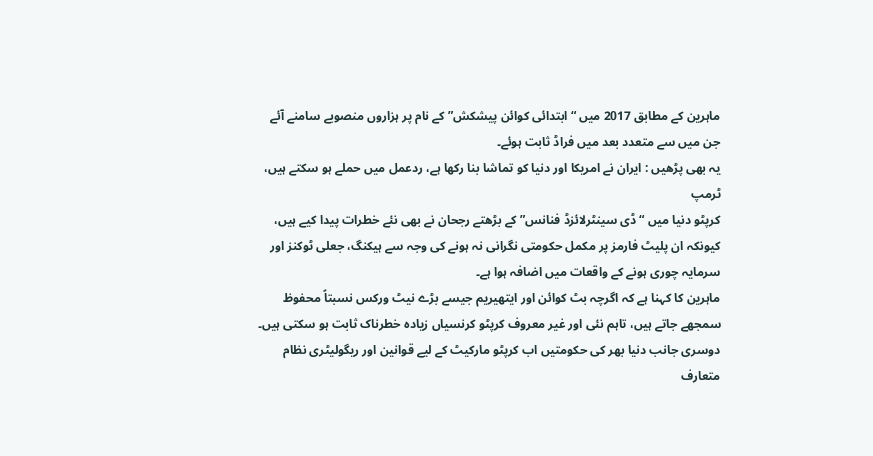ماہرین کے مطابق 2017 میں “ابتدائی کوائن پیشکش” کے نام پر ہزاروں منصوبے سامنے آئے جن میں سے متعدد بعد میں فراڈ ثابت ہوئے۔
یہ بھی پڑھیں : ایران نے امریکا اور دنیا کو تماشا بنا رکھا ہے، ردعمل میں حملے ہو سکتے ہیں، ٹرمپ
کرپٹو دنیا میں “ڈی سینٹرلائزڈ فنانس” کے بڑھتے رجحان نے بھی نئے خطرات پیدا کیے ہیں، کیونکہ ان پلیٹ فارمز پر مکمل حکومتی نگرانی نہ ہونے کی وجہ سے ہیکنگ، جعلی ٹوکنز اور سرمایہ چوری ہونے کے واقعات میں اضافہ ہوا ہے۔
ماہرین کا کہنا ہے کہ اگرچہ بٹ کوائن اور ایتھیریم جیسے بڑے نیٹ ورکس نسبتاً محفوظ سمجھے جاتے ہیں، تاہم نئی اور غیر معروف کرپٹو کرنسیاں زیادہ خطرناک ثابت ہو سکتی ہیں۔
دوسری جانب دنیا بھر کی حکومتیں اب کرپٹو مارکیٹ کے لیے قوانین اور ریگولیٹری نظام متعارف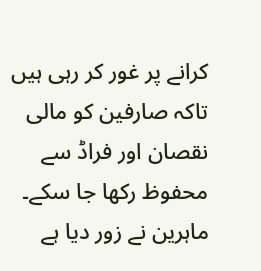کرانے پر غور کر رہی ہیں تاکہ صارفین کو مالی نقصان اور فراڈ سے محفوظ رکھا جا سکے۔
ماہرین نے زور دیا ہے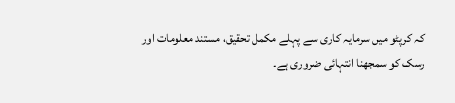کہ کرپٹو میں سرمایہ کاری سے پہلے مکمل تحقیق، مستند معلومات اور رسک کو سمجھنا انتہائی ضروری ہے۔